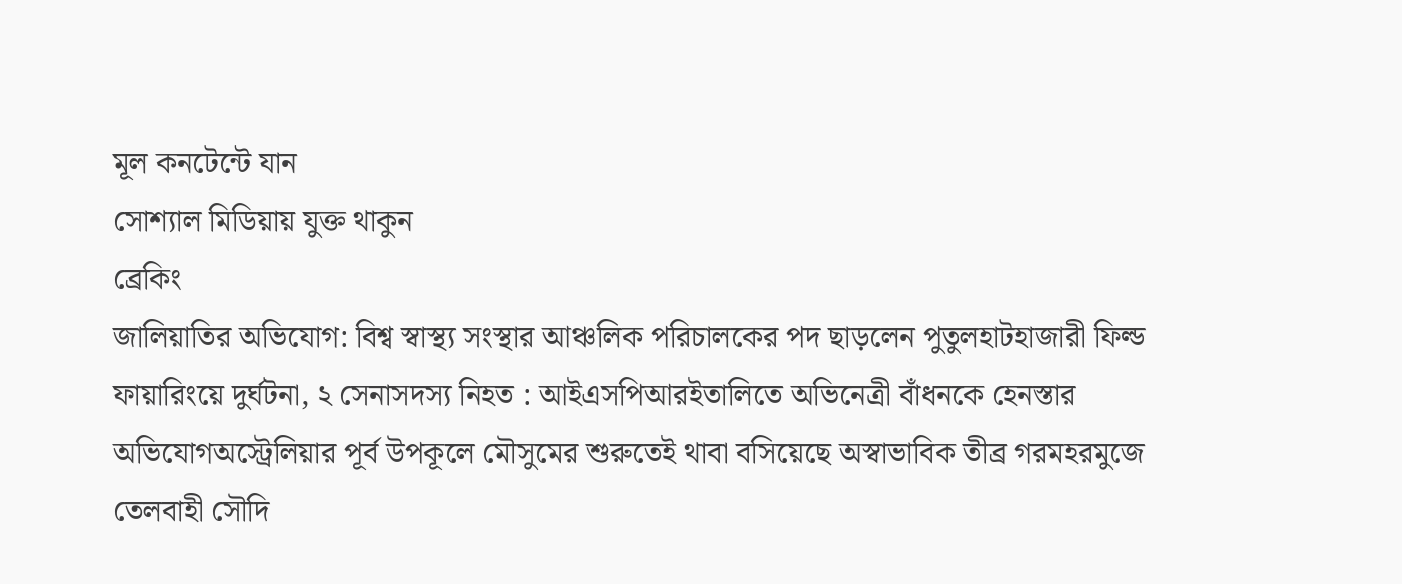মূল কনটেন্টে যান
সোশ্যাল মিডিয়ায় যুক্ত থাকুন
ব্রেকিং
জালিয়াতির অভিযোগ: বিশ্ব স্বাস্থ্য সংস্থার আঞ্চলিক পরিচালকের পদ ছাড়লেন পুতুলহাটহাজারী ফিল্ড ফায়ারিংয়ে দুর্ঘটনা, ২ সেনাসদস্য নিহত : আইএসপিআরইতালিতে অভিনেত্রী বাঁধনকে হেনস্তার অভিযোগঅস্ট্রেলিয়ার পূর্ব উপকূলে মৌসুমের শুরুতেই থাবা বসিয়েছে অস্বাভাবিক তীব্র গরমহরমুজে তেলবাহী সৌদি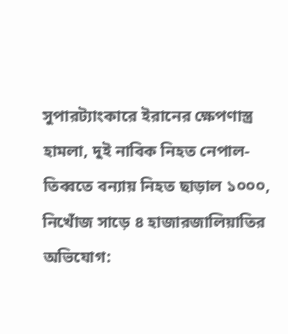সুপারট্যাংকারে ইরানের ক্ষেপণাস্ত্র হামলা, দুই নাবিক নিহত নেপাল-তিব্বতে বন্যায় নিহত ছাড়াল ১০০০, নিখোঁজ সাড়ে ৪ হাজারজালিয়াতির অভিযোগ: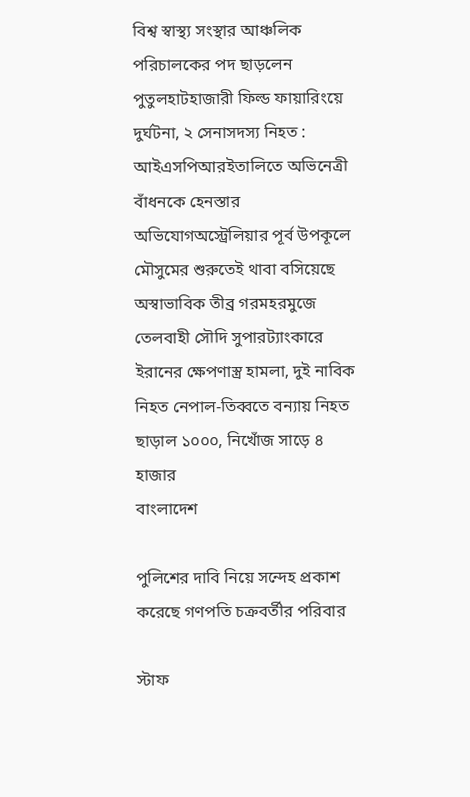বিশ্ব স্বাস্থ্য সংস্থার আঞ্চলিক পরিচালকের পদ ছাড়লেন পুতুলহাটহাজারী ফিল্ড ফায়ারিংয়ে দুর্ঘটনা, ২ সেনাসদস্য নিহত : আইএসপিআরইতালিতে অভিনেত্রী বাঁধনকে হেনস্তার অভিযোগঅস্ট্রেলিয়ার পূর্ব উপকূলে মৌসুমের শুরুতেই থাবা বসিয়েছে অস্বাভাবিক তীব্র গরমহরমুজে তেলবাহী সৌদি সুপারট্যাংকারে ইরানের ক্ষেপণাস্ত্র হামলা, দুই নাবিক নিহত নেপাল-তিব্বতে বন্যায় নিহত ছাড়াল ১০০০, নিখোঁজ সাড়ে ৪ হাজার
বাংলাদেশ

পুলিশের দাবি নিয়ে সন্দেহ প্রকাশ করেছে গণপতি চক্রবর্তীর পরিবার

স্টাফ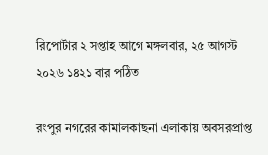রিপোর্টার ২ সপ্তাহ আগে মঙ্গলবার, ২৫ আগস্ট ২০২৬ ১৪২১ বার পঠিত

রংপুর নগরের কামালকাছনা এলাকায় অবসরপ্রাপ্ত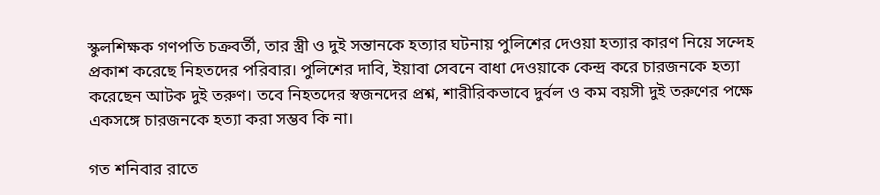স্কুলশিক্ষক গণপতি চক্রবর্তী, তার স্ত্রী ও দুই সন্তানকে হত্যার ঘটনায় পুলিশের দেওয়া হত্যার কারণ নিয়ে সন্দেহ প্রকাশ করেছে নিহতদের পরিবার। পুলিশের দাবি, ইয়াবা সেবনে বাধা দেওয়াকে কেন্দ্র করে চারজনকে হত্যা করেছেন আটক দুই তরুণ। তবে নিহতদের স্বজনদের প্রশ্ন, শারীরিকভাবে দুর্বল ও কম বয়সী দুই তরুণের পক্ষে একসঙ্গে চারজনকে হত্যা করা সম্ভব কি না।

গত শনিবার রাতে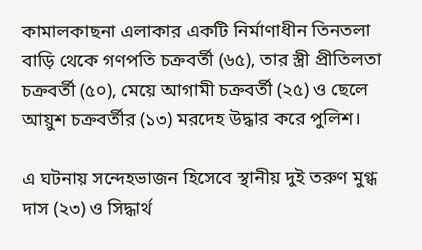কামালকাছনা এলাকার একটি নির্মাণাধীন তিনতলা বাড়ি থেকে গণপতি চক্রবর্তী (৬৫), তার স্ত্রী প্রীতিলতা চক্রবর্তী (৫০), মেয়ে আগামী চক্রবর্তী (২৫) ও ছেলে আয়ুশ চক্রবর্তীর (১৩) মরদেহ উদ্ধার করে পুলিশ।

এ ঘটনায় সন্দেহভাজন হিসেবে স্থানীয় দুই তরুণ মুগ্ধ দাস (২৩) ও সিদ্ধার্থ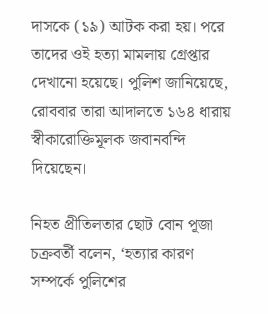দাসকে (১৯) আটক করা হয়। পরে তাদের ওই হত্যা মামলায় গ্রেপ্তার দেখানো হয়েছে। পুলিশ জানিয়েছে, রোববার তারা আদালতে ১৬৪ ধারায় স্বীকারোক্তিমূলক জবানবন্দি দিয়েছেন।

নিহত প্রীতিলতার ছোট বোন পূজা চক্রবর্তী বলেন, ‘হত্যার কারণ সম্পর্কে পুলিশের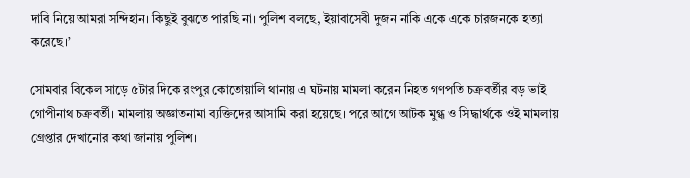দাবি নিয়ে আমরা সন্দিহান। কিছুই বুঝতে পারছি না। পুলিশ বলছে, ইয়াবাসেবী দুজন নাকি একে একে চারজনকে হত্যা করেছে।’

সোমবার বিকেল সাড়ে ৫টার দিকে রংপুর কোতোয়ালি থানায় এ ঘটনায় মামলা করেন নিহত গণপতি চক্রবর্তীর বড় ভাই গোপীনাথ চক্রবর্তী। মামলায় অজ্ঞাতনামা ব্যক্তিদের আসামি করা হয়েছে। পরে আগে আটক মুগ্ধ ও সিদ্ধার্থকে ওই মামলায় গ্রেপ্তার দেখানোর কথা জানায় পুলিশ।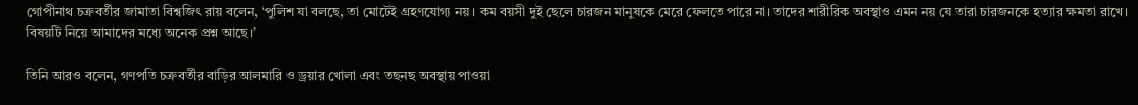গোপীনাথ চক্রবর্তীর জামাতা বিশ্বজিৎ রায় বলেন, ‘পুলিশ যা বলছে, তা মোটেই গ্রহণযোগ্য নয়। কম বয়সী দুই ছেলে চারজন মানুষকে মেরে ফেলতে পারে না। তাদের শারীরিক অবস্থাও এমন নয় যে তারা চারজনকে হত্যার ক্ষমতা রাখে। বিষয়টি নিয়ে আমাদের মধ্যে অনেক প্রশ্ন আছে।’

তিনি আরও বলেন, গণপতি চক্রবর্তীর বাড়ির আলমারি ও ড্রয়ার খোলা এবং তছনছ অবস্থায় পাওয়া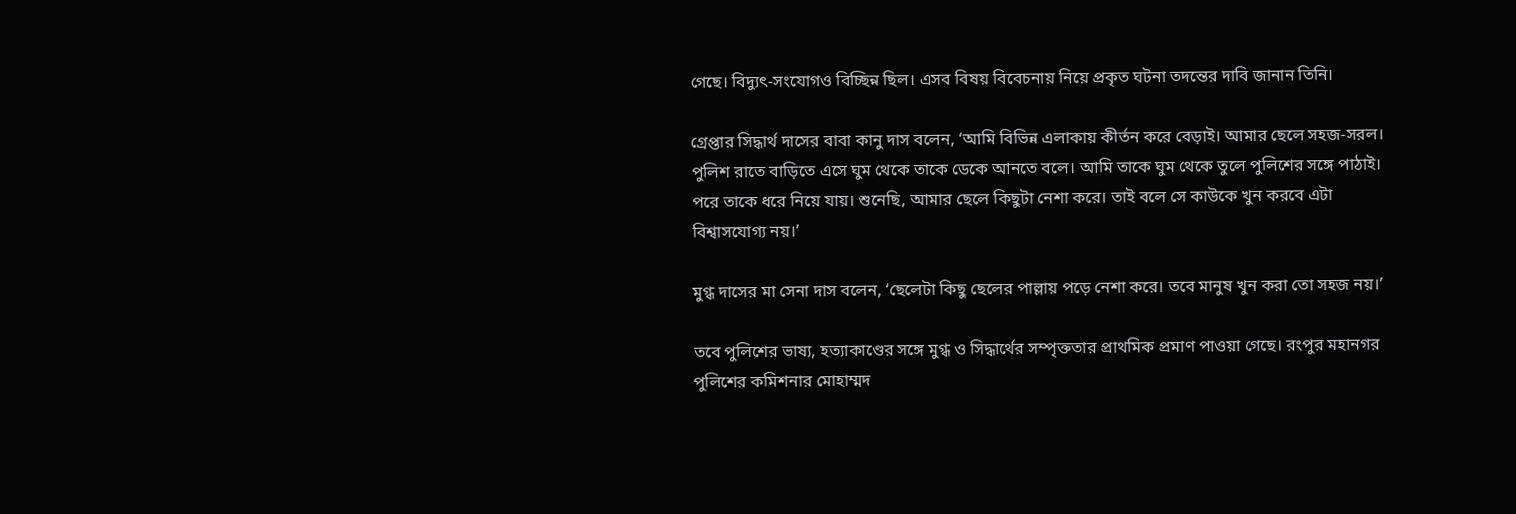গেছে। বিদ্যুৎ-সংযোগও বিচ্ছিন্ন ছিল। এসব বিষয় বিবেচনায় নিয়ে প্রকৃত ঘটনা তদন্তের দাবি জানান তিনি।

গ্রেপ্তার সিদ্ধার্থ দাসের বাবা কানু দাস বলেন, ‘আমি বিভিন্ন এলাকায় কীর্তন করে বেড়াই। আমার ছেলে সহজ-সরল। পুলিশ রাতে বাড়িতে এসে ঘুম থেকে তাকে ডেকে আনতে বলে। আমি তাকে ঘুম থেকে তুলে পুলিশের সঙ্গে পাঠাই। পরে তাকে ধরে নিয়ে যায়। শুনেছি, আমার ছেলে কিছুটা নেশা করে। তাই বলে সে কাউকে খুন করবে এটা বিশ্বাসযোগ্য নয়।’

মুগ্ধ দাসের মা সেনা দাস বলেন, ‘ছেলেটা কিছু ছেলের পাল্লায় পড়ে নেশা করে। তবে মানুষ খুন করা তো সহজ নয়।’

তবে পুলিশের ভাষ্য, হত্যাকাণ্ডের সঙ্গে মুগ্ধ ও সিদ্ধার্থের সম্পৃক্ততার প্রাথমিক প্রমাণ পাওয়া গেছে। রংপুর মহানগর পুলিশের কমিশনার মোহাম্মদ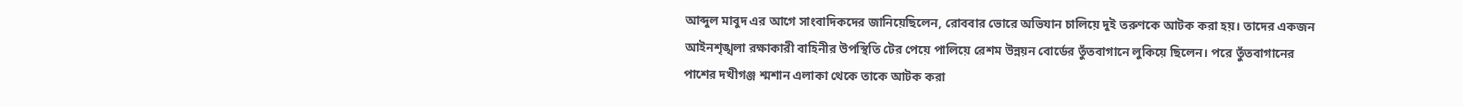আব্দুল মাবুদ এর আগে সাংবাদিকদের জানিয়েছিলেন, রোববার ভোরে অভিযান চালিয়ে দুই তরুণকে আটক করা হয়। তাদের একজন আইনশৃঙ্খলা রক্ষাকারী বাহিনীর উপস্থিতি টের পেয়ে পালিয়ে রেশম উন্নয়ন বোর্ডের তুঁতবাগানে লুকিয়ে ছিলেন। পরে তুঁতবাগানের পাশের দখীগঞ্জ শ্মশান এলাকা থেকে তাকে আটক করা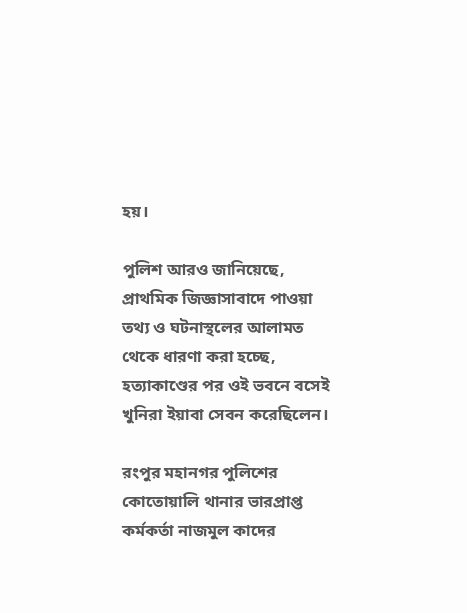হয়।

পুলিশ আরও জানিয়েছে, প্রাথমিক জিজ্ঞাসাবাদে পাওয়া তথ্য ও ঘটনাস্থলের আলামত থেকে ধারণা করা হচ্ছে, হত্যাকাণ্ডের পর ওই ভবনে বসেই খুনিরা ইয়াবা সেবন করেছিলেন।

রংপুর মহানগর পুলিশের কোতোয়ালি থানার ভারপ্রাপ্ত কর্মকর্তা নাজমুল কাদের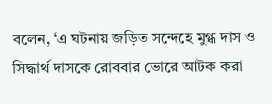বলেন, ‘এ ঘটনায় জড়িত সন্দেহে মুগ্ধ দাস ও সিদ্ধার্থ দাসকে রোববার ভোরে আটক করা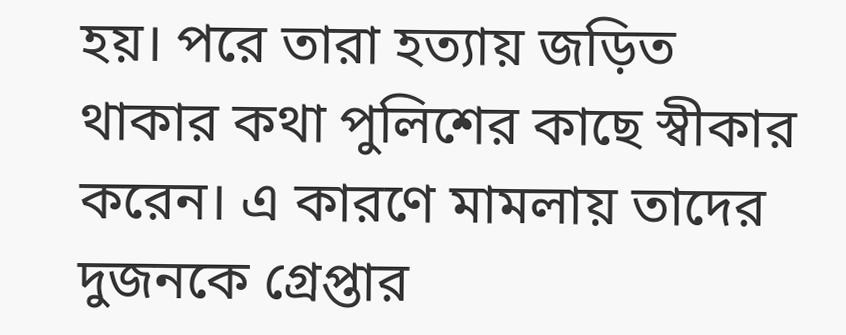হয়। পরে তারা হত্যায় জড়িত থাকার কথা পুলিশের কাছে স্বীকার করেন। এ কারণে মামলায় তাদের দুজনকে গ্রেপ্তার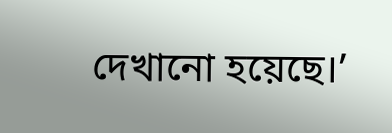দেখানো হয়েছে।’